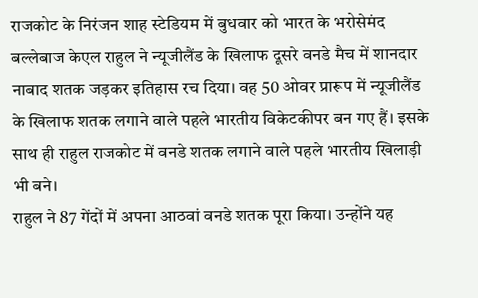राजकोट के निरंजन शाह स्टेडियम में बुधवार को भारत के भरोसेमंद बल्लेबाज केएल राहुल ने न्यूजीलैंड के खिलाफ दूसरे वनडे मैच में शानदार नाबाद शतक जड़कर इतिहास रच दिया। वह 50 ओवर प्रारूप में न्यूजीलैंड के खिलाफ शतक लगाने वाले पहले भारतीय विकेटकीपर बन गए हैं। इसके साथ ही राहुल राजकोट में वनडे शतक लगाने वाले पहले भारतीय खिलाड़ी भी बने।
राहुल ने 87 गेंदों में अपना आठवां वनडे शतक पूरा किया। उन्होंने यह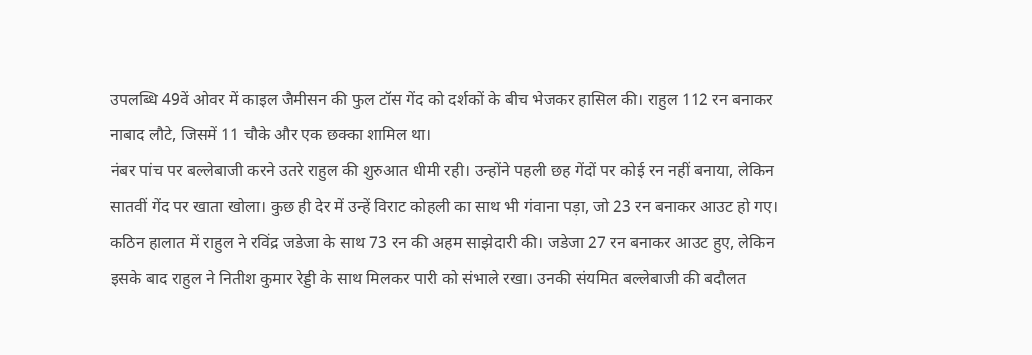उपलब्धि 49वें ओवर में काइल जैमीसन की फुल टॉस गेंद को दर्शकों के बीच भेजकर हासिल की। राहुल 112 रन बनाकर नाबाद लौटे, जिसमें 11 चौके और एक छक्का शामिल था।
नंबर पांच पर बल्लेबाजी करने उतरे राहुल की शुरुआत धीमी रही। उन्होंने पहली छह गेंदों पर कोई रन नहीं बनाया, लेकिन सातवीं गेंद पर खाता खोला। कुछ ही देर में उन्हें विराट कोहली का साथ भी गंवाना पड़ा, जो 23 रन बनाकर आउट हो गए।
कठिन हालात में राहुल ने रविंद्र जडेजा के साथ 73 रन की अहम साझेदारी की। जडेजा 27 रन बनाकर आउट हुए, लेकिन इसके बाद राहुल ने नितीश कुमार रेड्डी के साथ मिलकर पारी को संभाले रखा। उनकी संयमित बल्लेबाजी की बदौलत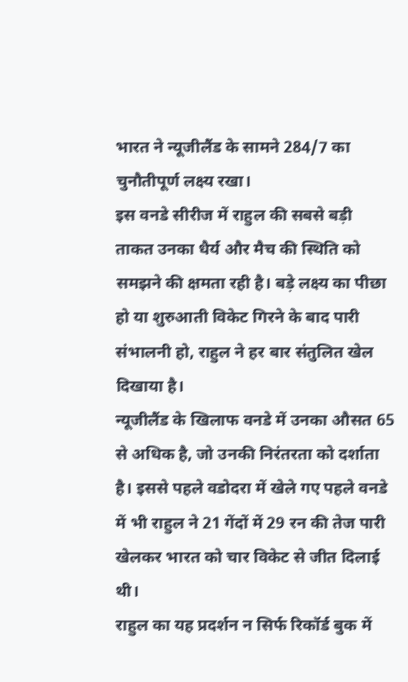भारत ने न्यूजीलैंड के सामने 284/7 का चुनौतीपूर्ण लक्ष्य रखा।
इस वनडे सीरीज में राहुल की सबसे बड़ी ताकत उनका धैर्य और मैच की स्थिति को समझने की क्षमता रही है। बड़े लक्ष्य का पीछा हो या शुरुआती विकेट गिरने के बाद पारी संभालनी हो, राहुल ने हर बार संतुलित खेल दिखाया है।
न्यूजीलैंड के खिलाफ वनडे में उनका औसत 65 से अधिक है, जो उनकी निरंतरता को दर्शाता है। इससे पहले वडोदरा में खेले गए पहले वनडे में भी राहुल ने 21 गेंदों में 29 रन की तेज पारी खेलकर भारत को चार विकेट से जीत दिलाई थी।
राहुल का यह प्रदर्शन न सिर्फ रिकॉर्ड बुक में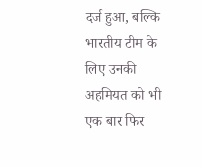दर्ज हुआ, बल्कि भारतीय टीम के लिए उनकी अहमियत को भी एक बार फिर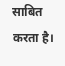साबित करता है।